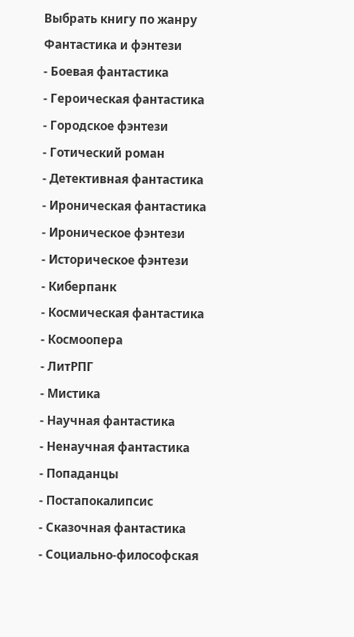Выбрать книгу по жанру
Фантастика и фэнтези
- Боевая фантастика
- Героическая фантастика
- Городское фэнтези
- Готический роман
- Детективная фантастика
- Ироническая фантастика
- Ироническое фэнтези
- Историческое фэнтези
- Киберпанк
- Космическая фантастика
- Космоопера
- ЛитРПГ
- Мистика
- Научная фантастика
- Ненаучная фантастика
- Попаданцы
- Постапокалипсис
- Сказочная фантастика
- Социально-философская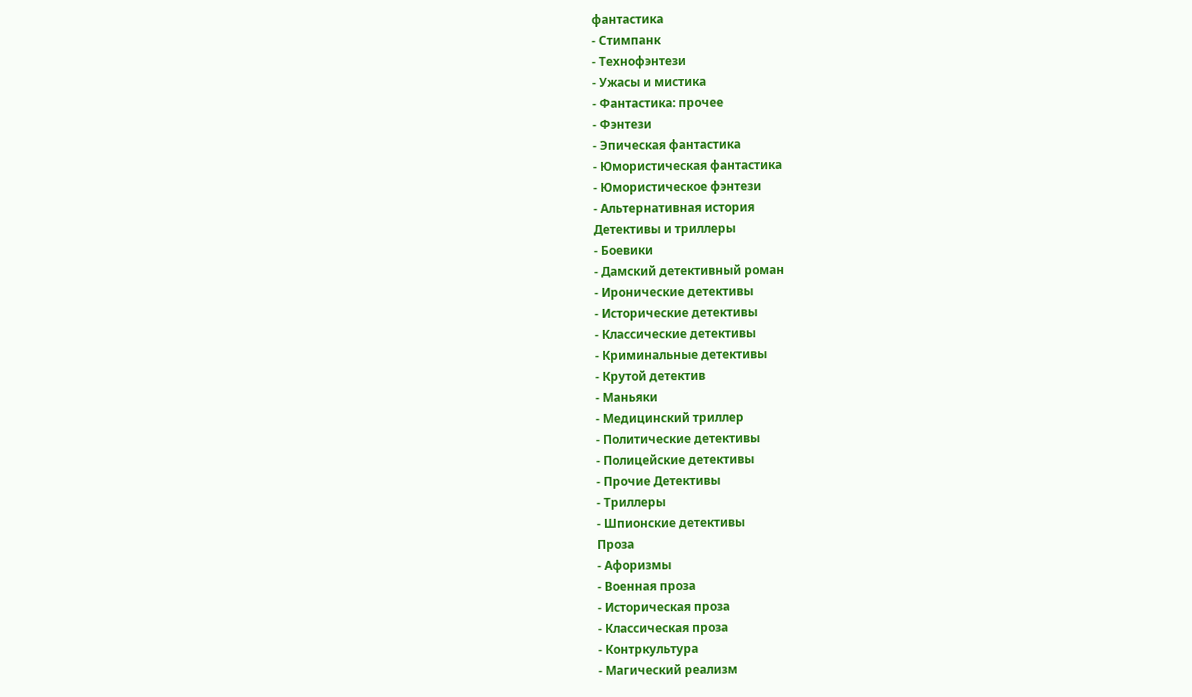фантастика
- Стимпанк
- Технофэнтези
- Ужасы и мистика
- Фантастика: прочее
- Фэнтези
- Эпическая фантастика
- Юмористическая фантастика
- Юмористическое фэнтези
- Альтернативная история
Детективы и триллеры
- Боевики
- Дамский детективный роман
- Иронические детективы
- Исторические детективы
- Классические детективы
- Криминальные детективы
- Крутой детектив
- Маньяки
- Медицинский триллер
- Политические детективы
- Полицейские детективы
- Прочие Детективы
- Триллеры
- Шпионские детективы
Проза
- Афоризмы
- Военная проза
- Историческая проза
- Классическая проза
- Контркультура
- Магический реализм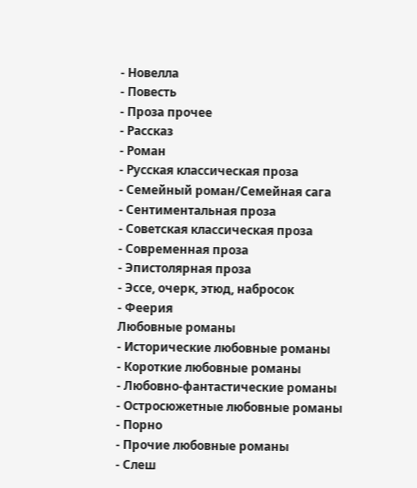- Новелла
- Повесть
- Проза прочее
- Рассказ
- Роман
- Русская классическая проза
- Семейный роман/Семейная сага
- Сентиментальная проза
- Советская классическая проза
- Современная проза
- Эпистолярная проза
- Эссе, очерк, этюд, набросок
- Феерия
Любовные романы
- Исторические любовные романы
- Короткие любовные романы
- Любовно-фантастические романы
- Остросюжетные любовные романы
- Порно
- Прочие любовные романы
- Слеш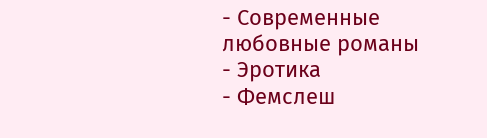- Современные любовные романы
- Эротика
- Фемслеш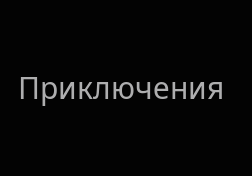Приключения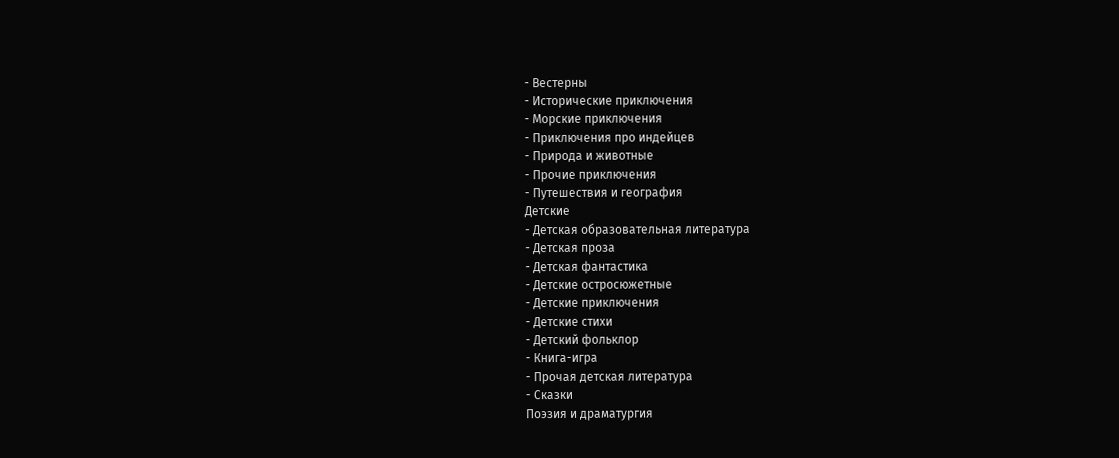- Вестерны
- Исторические приключения
- Морские приключения
- Приключения про индейцев
- Природа и животные
- Прочие приключения
- Путешествия и география
Детские
- Детская образовательная литература
- Детская проза
- Детская фантастика
- Детские остросюжетные
- Детские приключения
- Детские стихи
- Детский фольклор
- Книга-игра
- Прочая детская литература
- Сказки
Поэзия и драматургия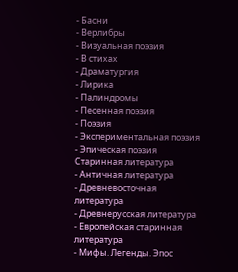- Басни
- Верлибры
- Визуальная поэзия
- В стихах
- Драматургия
- Лирика
- Палиндромы
- Песенная поэзия
- Поэзия
- Экспериментальная поэзия
- Эпическая поэзия
Старинная литература
- Античная литература
- Древневосточная литература
- Древнерусская литература
- Европейская старинная литература
- Мифы. Легенды. Эпос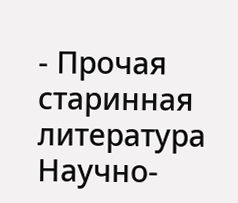- Прочая старинная литература
Научно-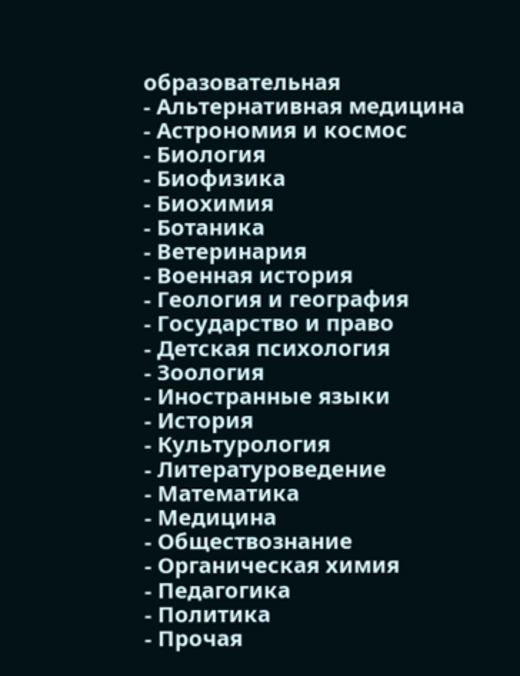образовательная
- Альтернативная медицина
- Астрономия и космос
- Биология
- Биофизика
- Биохимия
- Ботаника
- Ветеринария
- Военная история
- Геология и география
- Государство и право
- Детская психология
- Зоология
- Иностранные языки
- История
- Культурология
- Литературоведение
- Математика
- Медицина
- Обществознание
- Органическая химия
- Педагогика
- Политика
- Прочая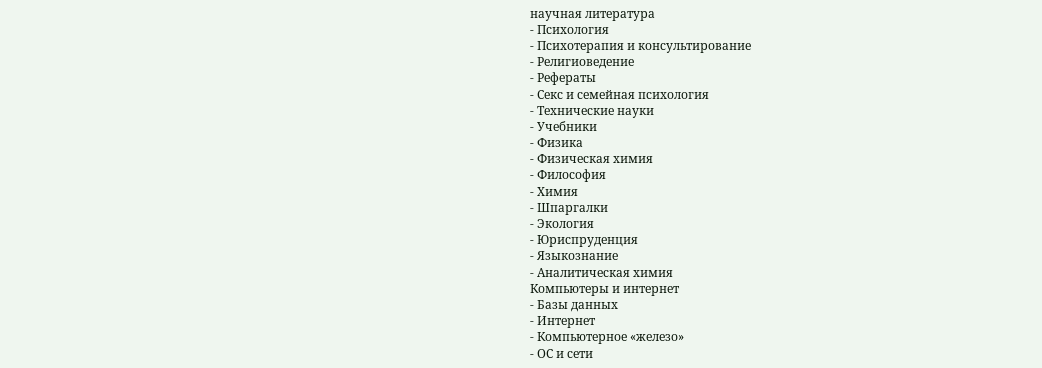научная литература
- Психология
- Психотерапия и консультирование
- Религиоведение
- Рефераты
- Секс и семейная психология
- Технические науки
- Учебники
- Физика
- Физическая химия
- Философия
- Химия
- Шпаргалки
- Экология
- Юриспруденция
- Языкознание
- Аналитическая химия
Компьютеры и интернет
- Базы данных
- Интернет
- Компьютерное «железо»
- ОС и сети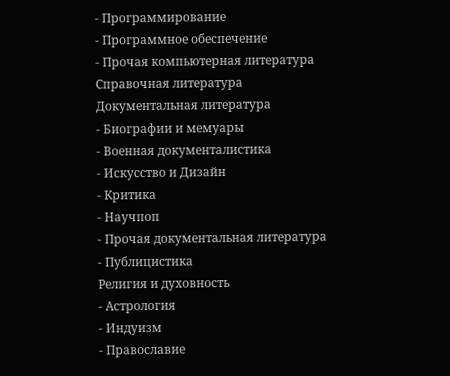- Программирование
- Программное обеспечение
- Прочая компьютерная литература
Справочная литература
Документальная литература
- Биографии и мемуары
- Военная документалистика
- Искусство и Дизайн
- Критика
- Научпоп
- Прочая документальная литература
- Публицистика
Религия и духовность
- Астрология
- Индуизм
- Православие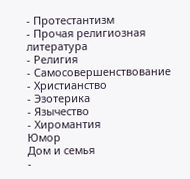- Протестантизм
- Прочая религиозная литература
- Религия
- Самосовершенствование
- Христианство
- Эзотерика
- Язычество
- Хиромантия
Юмор
Дом и семья
-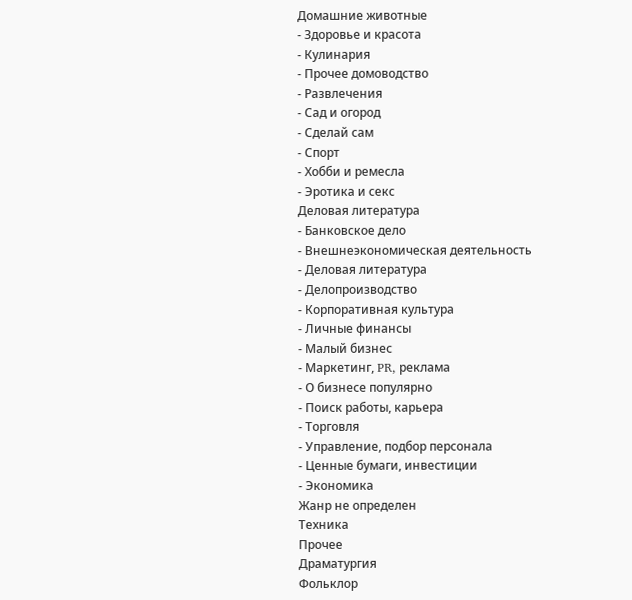Домашние животные
- Здоровье и красота
- Кулинария
- Прочее домоводство
- Развлечения
- Сад и огород
- Сделай сам
- Спорт
- Хобби и ремесла
- Эротика и секс
Деловая литература
- Банковское дело
- Внешнеэкономическая деятельность
- Деловая литература
- Делопроизводство
- Корпоративная культура
- Личные финансы
- Малый бизнес
- Маркетинг, PR, реклама
- О бизнесе популярно
- Поиск работы, карьера
- Торговля
- Управление, подбор персонала
- Ценные бумаги, инвестиции
- Экономика
Жанр не определен
Техника
Прочее
Драматургия
Фольклор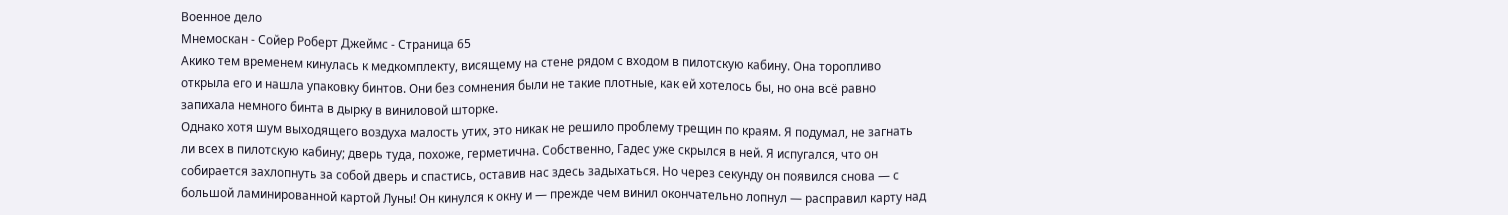Военное дело
Мнемоскан - Сойер Роберт Джеймс - Страница 65
Акико тем временем кинулась к медкомплекту, висящему на стене рядом с входом в пилотскую кабину. Она торопливо открыла его и нашла упаковку бинтов. Они без сомнения были не такие плотные, как ей хотелось бы, но она всё равно запихала немного бинта в дырку в виниловой шторке.
Однако хотя шум выходящего воздуха малость утих, это никак не решило проблему трещин по краям. Я подумал, не загнать ли всех в пилотскую кабину; дверь туда, похоже, герметична. Собственно, Гадес уже скрылся в ней. Я испугался, что он собирается захлопнуть за собой дверь и спастись, оставив нас здесь задыхаться. Но через секунду он появился снова — с большой ламинированной картой Луны! Он кинулся к окну и — прежде чем винил окончательно лопнул — расправил карту над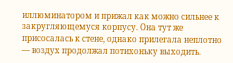иллюминатором и прижал как можно сильнее к закругляющемуся корпусу. Она тут же присосалась к стене, однако прилегала неплотно — воздух продолжал потихоньку выходить.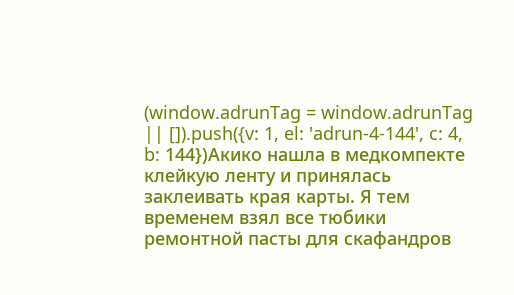(window.adrunTag = window.adrunTag || []).push({v: 1, el: 'adrun-4-144', c: 4, b: 144})Акико нашла в медкомпекте клейкую ленту и принялась заклеивать края карты. Я тем временем взял все тюбики ремонтной пасты для скафандров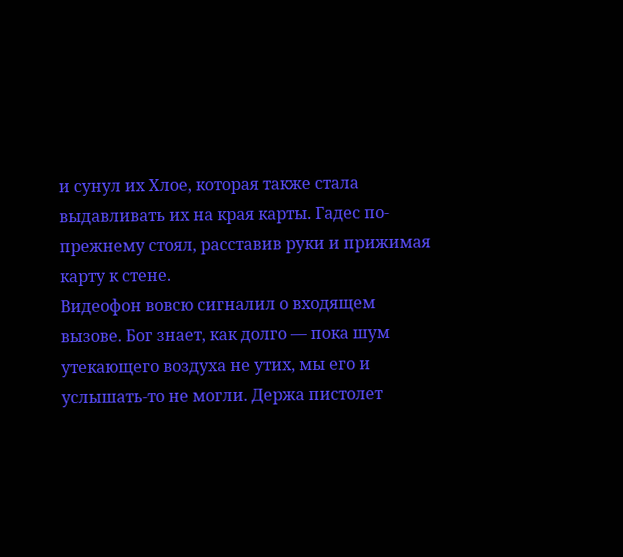и сунул их Хлое, которая также стала выдавливать их на края карты. Гадес по-прежнему стоял, расставив руки и прижимая карту к стене.
Видеофон вовсю сигналил о входящем вызове. Бог знает, как долго — пока шум утекающего воздуха не утих, мы его и услышать-то не могли. Держа пистолет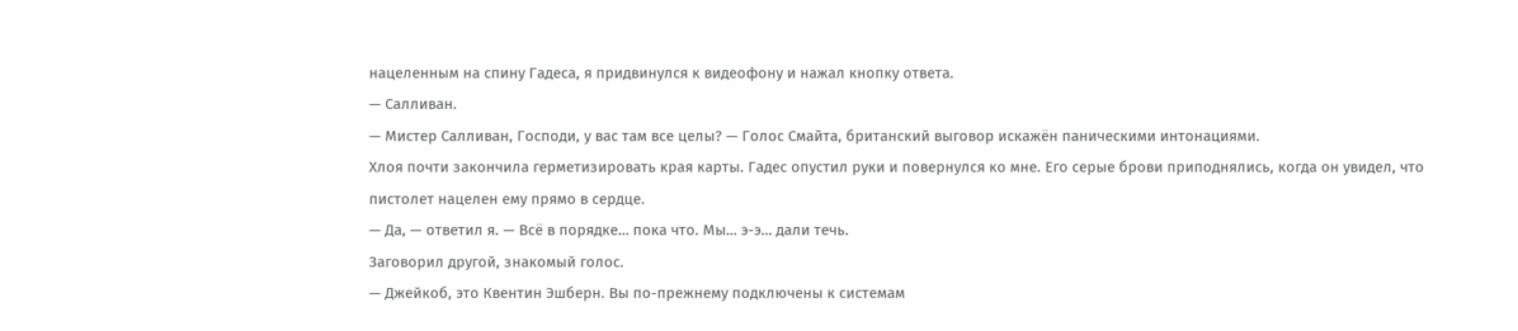нацеленным на спину Гадеса, я придвинулся к видеофону и нажал кнопку ответа.
— Салливан.
— Мистер Салливан, Господи, у вас там все целы? — Голос Смайта, британский выговор искажён паническими интонациями.
Хлоя почти закончила герметизировать края карты. Гадес опустил руки и повернулся ко мне. Его серые брови приподнялись, когда он увидел, что пистолет нацелен ему прямо в сердце.
— Да, — ответил я. — Всё в порядке… пока что. Мы… э-э… дали течь.
Заговорил другой, знакомый голос.
— Джейкоб, это Квентин Эшберн. Вы по-прежнему подключены к системам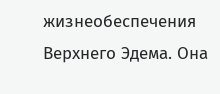жизнеобеспечения Верхнего Эдема. Она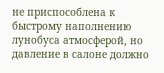не приспособлена к быстрому наполнению лунобуса атмосферой, но давление в салоне должно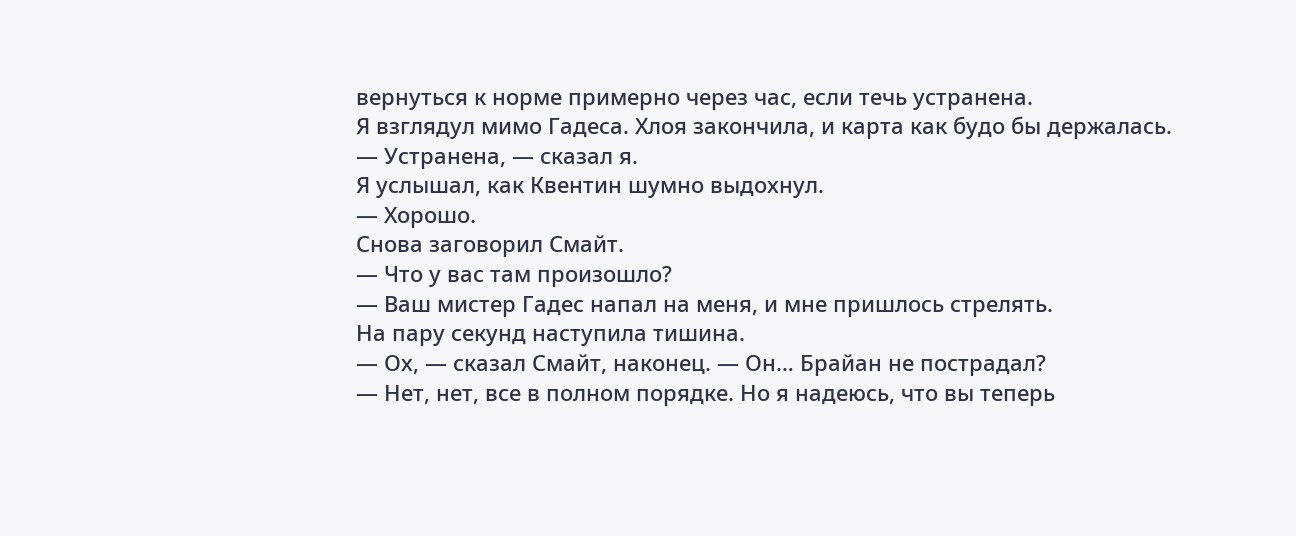вернуться к норме примерно через час, если течь устранена.
Я взглядул мимо Гадеса. Хлоя закончила, и карта как будо бы держалась.
— Устранена, — сказал я.
Я услышал, как Квентин шумно выдохнул.
— Хорошо.
Снова заговорил Смайт.
— Что у вас там произошло?
— Ваш мистер Гадес напал на меня, и мне пришлось стрелять.
На пару секунд наступила тишина.
— Ох, — сказал Смайт, наконец. — Он… Брайан не пострадал?
— Нет, нет, все в полном порядке. Но я надеюсь, что вы теперь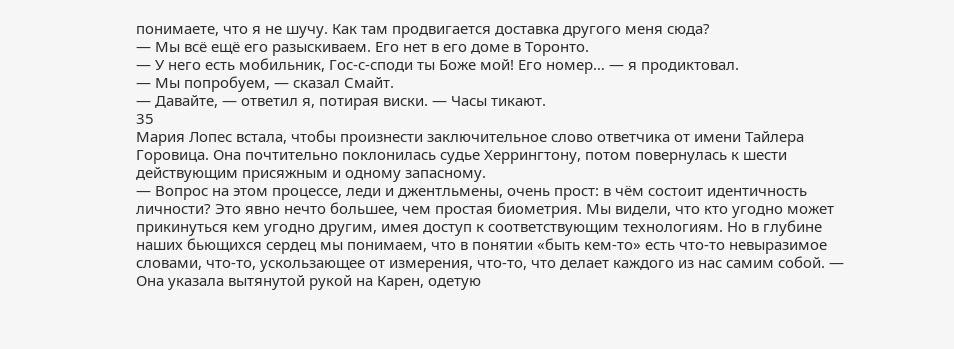понимаете, что я не шучу. Как там продвигается доставка другого меня сюда?
— Мы всё ещё его разыскиваем. Его нет в его доме в Торонто.
— У него есть мобильник, Гос-с-споди ты Боже мой! Его номер… — я продиктовал.
— Мы попробуем, — сказал Смайт.
— Давайте, — ответил я, потирая виски. — Часы тикают.
35
Мария Лопес встала, чтобы произнести заключительное слово ответчика от имени Тайлера Горовица. Она почтительно поклонилась судье Херрингтону, потом повернулась к шести действующим присяжным и одному запасному.
— Вопрос на этом процессе, леди и джентльмены, очень прост: в чём состоит идентичность личности? Это явно нечто большее, чем простая биометрия. Мы видели, что кто угодно может прикинуться кем угодно другим, имея доступ к соответствующим технологиям. Но в глубине наших бьющихся сердец мы понимаем, что в понятии «быть кем-то» есть что-то невыразимое словами, что-то, ускользающее от измерения, что-то, что делает каждого из нас самим собой. — Она указала вытянутой рукой на Карен, одетую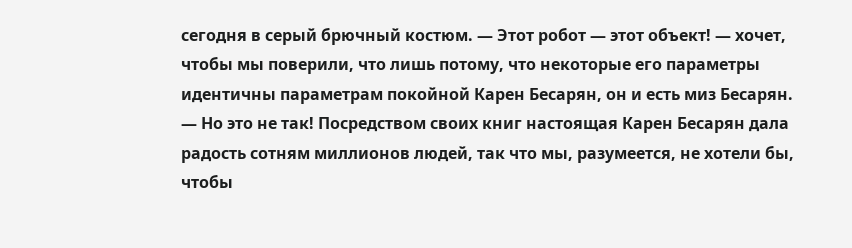сегодня в серый брючный костюм. — Этот робот — этот объект! — хочет, чтобы мы поверили, что лишь потому, что некоторые его параметры идентичны параметрам покойной Карен Бесарян, он и есть миз Бесарян.
— Но это не так! Посредством своих книг настоящая Карен Бесарян дала радость сотням миллионов людей, так что мы, разумеется, не хотели бы, чтобы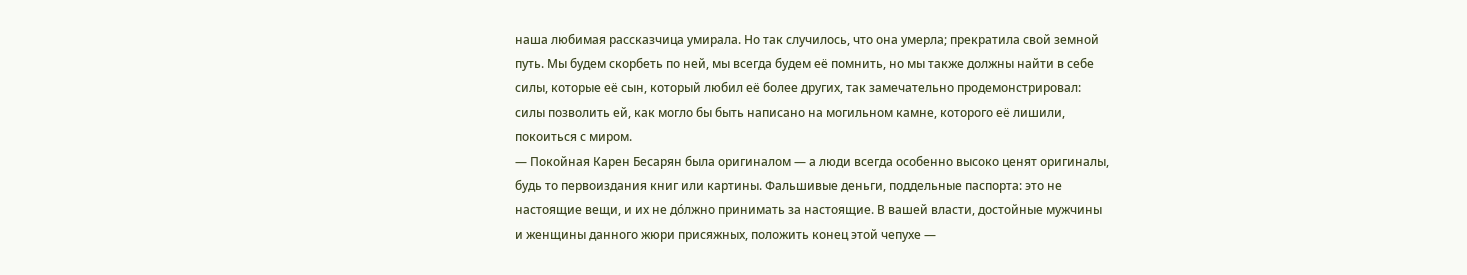наша любимая рассказчица умирала. Но так случилось, что она умерла; прекратила свой земной путь. Мы будем скорбеть по ней, мы всегда будем её помнить, но мы также должны найти в себе силы, которые её сын, который любил её более других, так замечательно продемонстрировал: силы позволить ей, как могло бы быть написано на могильном камне, которого её лишили, покоиться с миром.
— Покойная Карен Бесарян была оригиналом — а люди всегда особенно высоко ценят оригиналы, будь то первоиздания книг или картины. Фальшивые деньги, поддельные паспорта: это не настоящие вещи, и их не до́лжно принимать за настоящие. В вашей власти, достойные мужчины и женщины данного жюри присяжных, положить конец этой чепухе —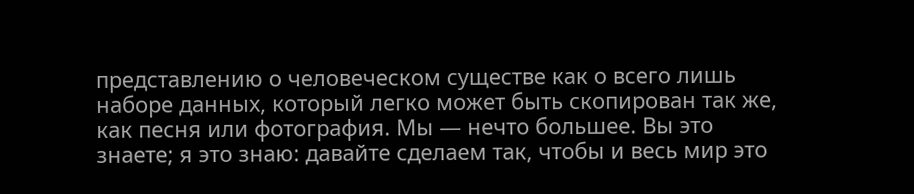представлению о человеческом существе как о всего лишь наборе данных, который легко может быть скопирован так же, как песня или фотография. Мы — нечто большее. Вы это знаете; я это знаю: давайте сделаем так, чтобы и весь мир это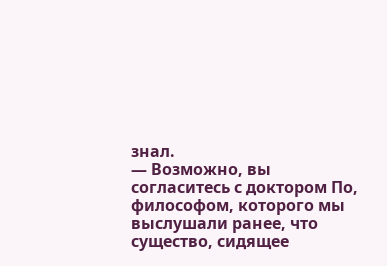знал.
— Возможно, вы согласитесь с доктором По, философом, которого мы выслушали ранее, что существо, сидящее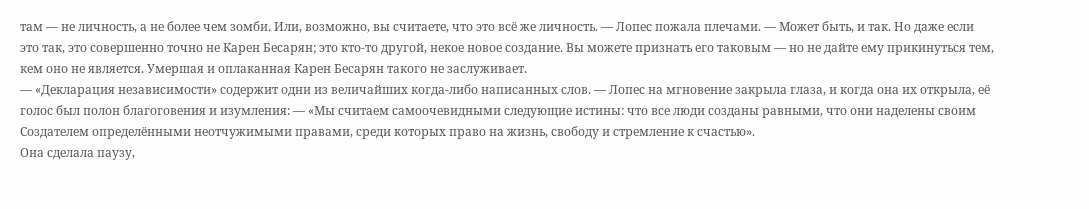там — не личность, а не более чем зомби. Или, возможно, вы считаете, что это всё же личность. — Лопес пожала плечами. — Может быть, и так. Но даже если это так, это совершенно точно не Карен Бесарян; это кто-то другой, некое новое создание. Вы можете признать его таковым — но не дайте ему прикинуться тем, кем оно не является. Умершая и оплаканная Карен Бесарян такого не заслуживает.
— «Декларация независимости» содержит одни из величайших когда-либо написанных слов. — Лопес на мгновение закрыла глаза, и когда она их открыла, её голос был полон благоговения и изумления: — «Мы считаем самоочевидными следующие истины: что все люди созданы равными, что они наделены своим Создателем определёнными неотчужимыми правами, среди которых право на жизнь, свободу и стремление к счастью».
Она сделала паузу,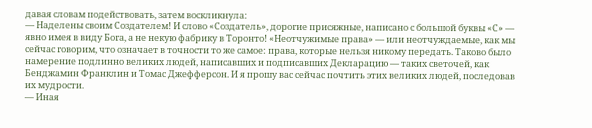давая словам подействовать, затем воскликнула:
— Наделены своим Создателем! И слово «Создатель», дорогие присяжные, написано с большой буквы «С» — явно имея в виду Бога, а не некую фабрику в Торонто! «Неотчужимые права» — или неотчуждаемые, как мы сейчас говорим, что означает в точности то же самое: права, которые нельзя никому передать. Таково было намерение подлинно великих людей, написавших и подписавших Декларацию — таких светочей, как Бенджамин Франклин и Томас Джефферсон. И я прошу вас сейчас почтить этих великих людей, последовав их мудрости.
— Иная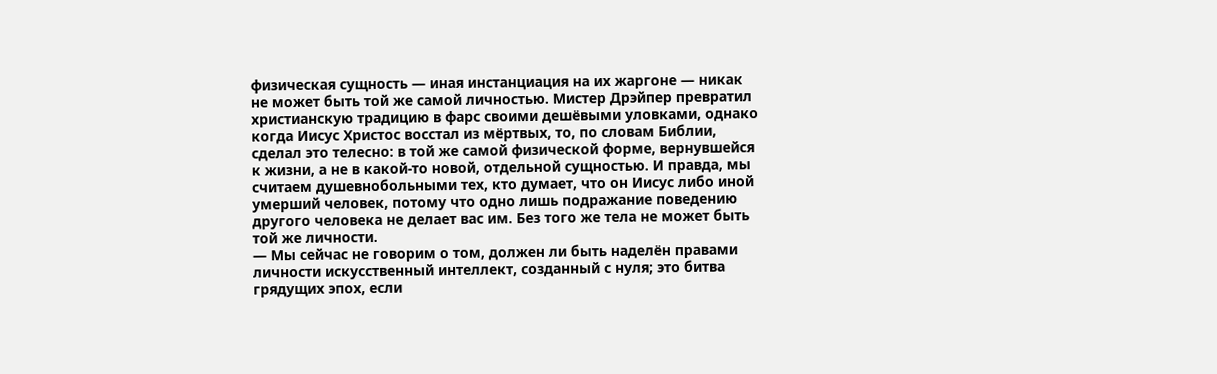физическая сущность — иная инстанциация на их жаргоне — никак не может быть той же самой личностью. Мистер Дрэйпер превратил христианскую традицию в фарс своими дешёвыми уловками, однако когда Иисус Христос восстал из мёртвых, то, по словам Библии, сделал это телесно: в той же самой физической форме, вернувшейся к жизни, а не в какой-то новой, отдельной сущностью. И правда, мы считаем душевнобольными тех, кто думает, что он Иисус либо иной умерший человек, потому что одно лишь подражание поведению другого человека не делает вас им. Без того же тела не может быть той же личности.
— Мы сейчас не говорим о том, должен ли быть наделён правами личности искусственный интеллект, созданный с нуля; это битва грядущих эпох, если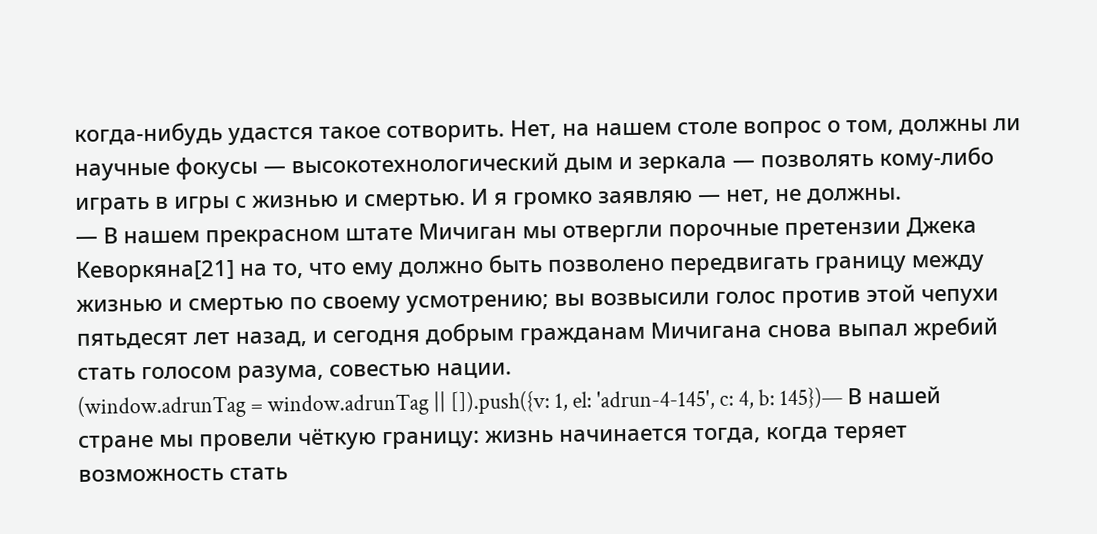когда-нибудь удастся такое сотворить. Нет, на нашем столе вопрос о том, должны ли научные фокусы — высокотехнологический дым и зеркала — позволять кому-либо играть в игры с жизнью и смертью. И я громко заявляю — нет, не должны.
— В нашем прекрасном штате Мичиган мы отвергли порочные претензии Джека Кеворкяна[21] на то, что ему должно быть позволено передвигать границу между жизнью и смертью по своему усмотрению; вы возвысили голос против этой чепухи пятьдесят лет назад, и сегодня добрым гражданам Мичигана снова выпал жребий стать голосом разума, совестью нации.
(window.adrunTag = window.adrunTag || []).push({v: 1, el: 'adrun-4-145', c: 4, b: 145})— В нашей стране мы провели чёткую границу: жизнь начинается тогда, когда теряет возможность стать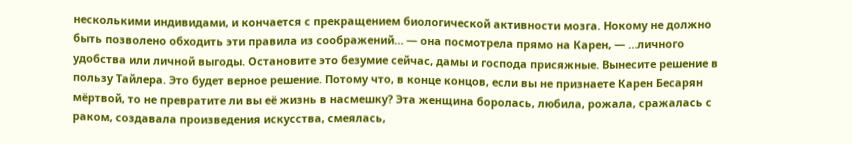несколькими индивидами, и кончается с прекращением биологической активности мозга. Нокому не должно быть позволено обходить эти правила из соображений… — она посмотрела прямо на Карен, — …личного удобства или личной выгоды. Остановите это безумие сейчас, дамы и господа присяжные. Вынесите решение в пользу Тайлера. Это будет верное решение. Потому что, в конце концов, если вы не признаете Карен Бесарян мёртвой, то не превратите ли вы её жизнь в насмешку? Эта женщина боролась, любила, рожала, сражалась с раком, создавала произведения искусства, смеялась,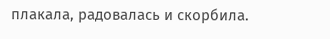плакала, радовалась и скорбила.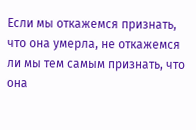Если мы откажемся признать, что она умерла, не откажемся ли мы тем самым признать, что она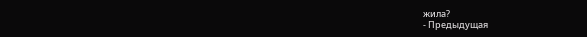жила?
- Предыдущая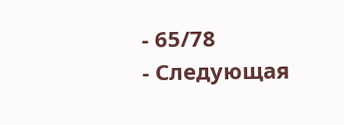- 65/78
- Следующая